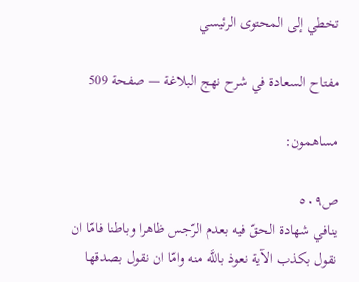تخطي إلى المحتوى الرئيسي

مفتاح السعادة في شرح نهج البلاغة — صفحة 509

مساهمون:

ص٥٠٩
ينافي شهادة الحقّ فيه بعدم الرّجس ظاهرا وباطنا فامّا ان نقول بكذب الآية نعوذ باللَّه منه وامّا ان نقول بصدقها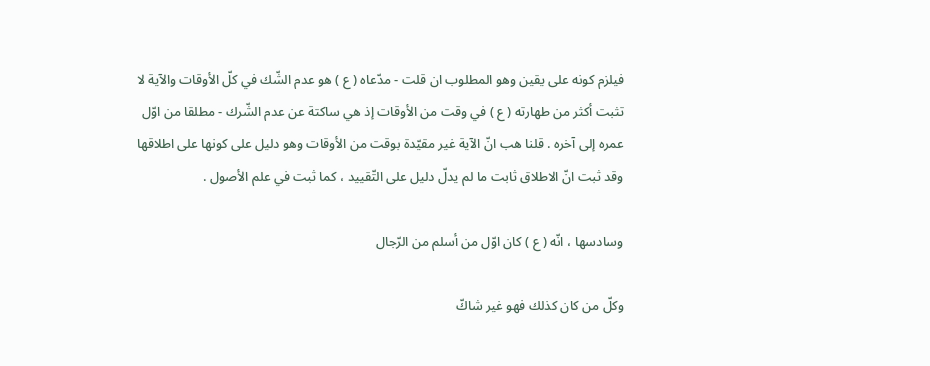فيلزم كونه على يقين وهو المطلوب ان قلت - مدّعاه ( ع ) هو عدم الشّك في كلّ الأوقات والآية لا تثبت أكثر من طهارته ( ع ) في وقت من الأوقات إذ هي ساكتة عن عدم الشّرك - مطلقا من اوّل عمره إلى آخره . قلنا هب انّ الآية غير مقيّدة بوقت من الأوقات وهو دليل على كونها على اطلاقها وقد ثبت انّ الاطلاق ثابت ما لم يدلّ دليل على التّقييد ، كما ثبت في علم الأصول .

وسادسها ، انّه ( ع ) كان اوّل من أسلم من الرّجال

وكلّ من كان كذلك فهو غير شاكّ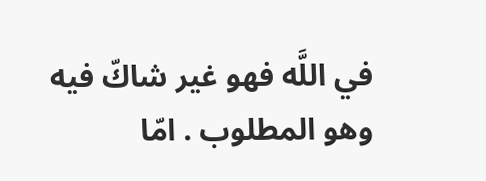في اللَّه فهو غير شاكّ فيه وهو المطلوب . امّا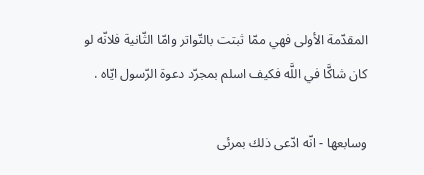المقدّمة الأولى فهي ممّا ثبتت بالتّواتر وامّا الثّانية فلانّه لو كان شاكَّا في اللَّه فكيف اسلم بمجرّد دعوة الرّسول ايّاه .

وسابعها - انّه ادّعى ذلك بمرئى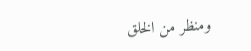ومنظر من الخلق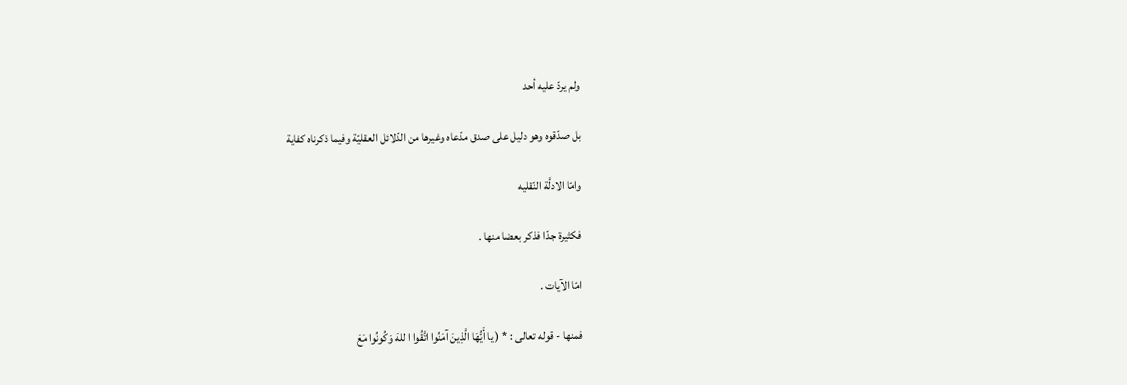ولم يردّ عليه أحد

بل صدّقوه وهو دليل على صدق مدّعاه وغيرها من الدّلائل العقليّة وفيما ذكرناه كفاية

وامّا الادلَّة النّقليه

فكثيرة جدّا فذكر بعضا منها .

امّا الآيات .

فمنها - قوله تعالى : * ( يا أَيُّهَا الَّذِينَ آمَنُوا اتَّقُوا ا للهَ وَكُونُوا مَعَ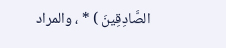الصَّادِقِينَ ) * ، والمراد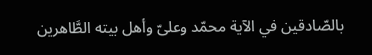بالصّادقين في الآية محمّد وعلىّ وأهل بيته الطَّاهرين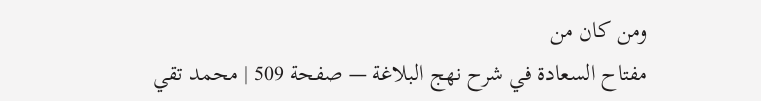ومن كان من
مفتاح السعادة في شرح نهج البلاغة — صفحة 509 | محمد تقي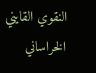النقوي القايني الخراساني